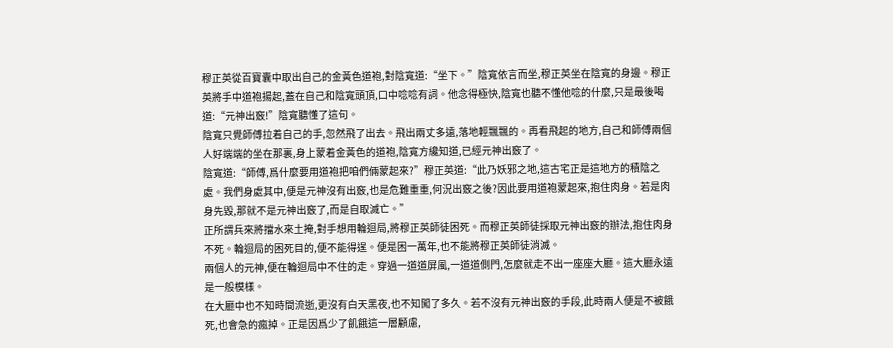穆正英從百寶囊中取出自己的金黃色道袍,對陰寬道:“坐下。”陰寬依言而坐,穆正英坐在陰寬的身邊。穆正英將手中道袍揚起,蓋在自己和陰寬頭頂,口中唸唸有詞。他念得極快,陰寬也聽不懂他唸的什麼,只是最後喝道:“元神出竅!”陰寬聽懂了這句。
陰寬只覺師傅拉着自己的手,忽然飛了出去。飛出兩丈多遠,落地輕飄飄的。再看飛起的地方,自己和師傅兩個人好端端的坐在那裏,身上蒙着金黃色的道袍,陰寬方纔知道,已經元神出竅了。
陰寬道:“師傅,爲什麼要用道袍把咱們倆蒙起來?”穆正英道:“此乃妖邪之地,這古宅正是這地方的積陰之處。我們身處其中,便是元神沒有出竅,也是危難重重,何況出竅之後?因此要用道袍蒙起來,抱住肉身。若是肉身先毀,那就不是元神出竅了,而是自取滅亡。”
正所謂兵來將擋水來土掩,對手想用輪迴局,將穆正英師徒困死。而穆正英師徒採取元神出竅的辦法,抱住肉身不死。輪迴局的困死目的,便不能得逞。便是困一萬年,也不能將穆正英師徒消滅。
兩個人的元神,便在輪迴局中不住的走。穿過一道道屏風,一道道側門,怎麼就走不出一座座大廳。這大廳永遠是一般模樣。
在大廳中也不知時間流逝,更沒有白天黑夜,也不知闖了多久。若不沒有元神出竅的手段,此時兩人便是不被餓死,也會急的瘋掉。正是因爲少了飢餓這一層顧慮,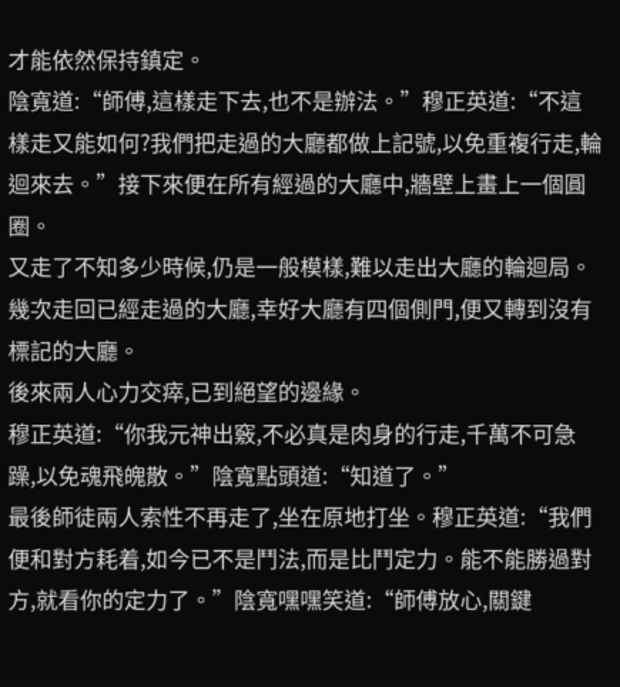才能依然保持鎮定。
陰寬道:“師傅,這樣走下去,也不是辦法。”穆正英道:“不這樣走又能如何?我們把走過的大廳都做上記號,以免重複行走,輪迴來去。”接下來便在所有經過的大廳中,牆壁上畫上一個圓圈。
又走了不知多少時候,仍是一般模樣,難以走出大廳的輪迴局。幾次走回已經走過的大廳,幸好大廳有四個側門,便又轉到沒有標記的大廳。
後來兩人心力交瘁,已到絕望的邊緣。
穆正英道:“你我元神出竅,不必真是肉身的行走,千萬不可急躁,以免魂飛魄散。”陰寬點頭道:“知道了。”
最後師徒兩人索性不再走了,坐在原地打坐。穆正英道:“我們便和對方耗着,如今已不是鬥法,而是比鬥定力。能不能勝過對方,就看你的定力了。”陰寬嘿嘿笑道:“師傅放心,關鍵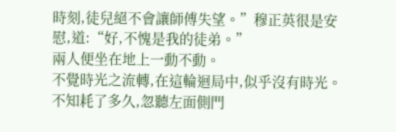時刻,徒兒絕不會讓師傅失望。”穆正英很是安慰,道:“好,不愧是我的徒弟。”
兩人便坐在地上一動不動。
不覺時光之流轉,在這輪迴局中,似乎沒有時光。不知耗了多久,忽聽左面側門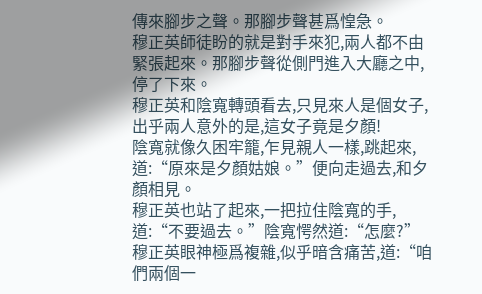傳來腳步之聲。那腳步聲甚爲惶急。
穆正英師徒盼的就是對手來犯,兩人都不由緊張起來。那腳步聲從側門進入大廳之中,停了下來。
穆正英和陰寬轉頭看去,只見來人是個女子,出乎兩人意外的是,這女子竟是夕顏!
陰寬就像久困牢籠,乍見親人一樣,跳起來,道:“原來是夕顏姑娘。”便向走過去,和夕顏相見。
穆正英也站了起來,一把拉住陰寬的手,道:“不要過去。”陰寬愕然道:“怎麼?”
穆正英眼神極爲複雜,似乎暗含痛苦,道:“咱們兩個一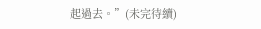起過去。”(未完待續)